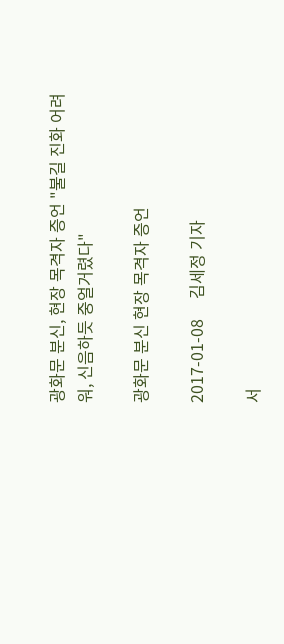광화문 분신, 현장 목격자 증언 "불길 진화 어려워, 신음하듯 중얼거렸다"

광화문 분신 현장 목격자 증언

2017-01-08     김세정 기자

서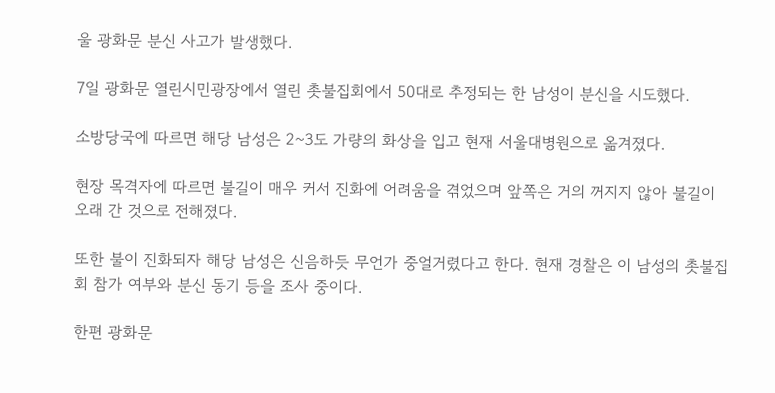울 광화문 분신 사고가 발생했다.

7일 광화문 열린시민광장에서 열린 촛불집회에서 50대로 추정되는 한 남성이 분신을 시도했다.

소방당국에 따르면 해당 남성은 2~3도 가량의 화상을 입고 현재 서울대병원으로 옮겨졌다.

현장 목격자에 따르면 불길이 매우 커서 진화에 어려움을 겪었으며 앞쪽은 거의 꺼지지 않아 불길이 오래 간 것으로 전해졌다.

또한 불이 진화되자 해당 남성은 신음하듯 무언가 중얼거렸다고 한다. 현재 경찰은 이 남성의 촛불집회 참가 여부와 분신 동기 등을 조사 중이다.

한편 광화문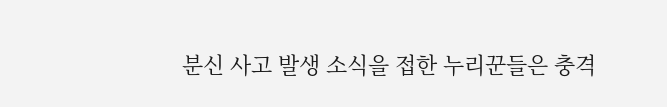분신 사고 발생 소식을 접한 누리꾼들은 충격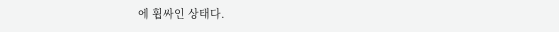에 휩싸인 상태다.